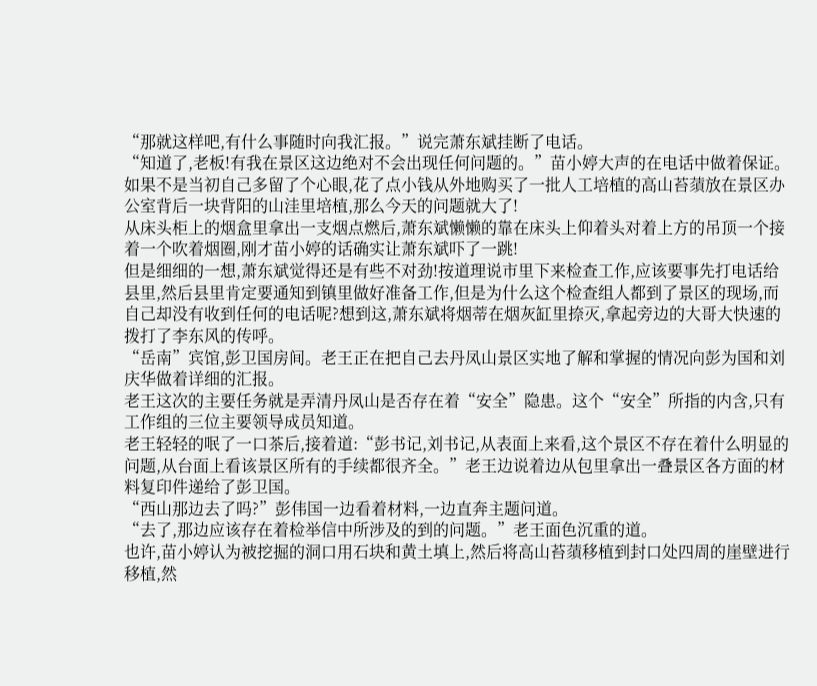“那就这样吧,有什么事随时向我汇报。”说完萧东斌挂断了电话。
“知道了,老板!有我在景区这边绝对不会出现任何问题的。”苗小婷大声的在电话中做着保证。
如果不是当初自己多留了个心眼,花了点小钱从外地购买了一批人工培植的高山苔蕦放在景区办公室背后一块背阳的山洼里培植,那么今天的问题就大了!
从床头柜上的烟盒里拿出一支烟点燃后,萧东斌懒懒的靠在床头上仰着头对着上方的吊顶一个接着一个吹着烟圈,刚才苗小婷的话确实让萧东斌吓了一跳!
但是细细的一想,萧东斌觉得还是有些不对劲!按道理说市里下来检查工作,应该要事先打电话给县里,然后县里肯定要通知到镇里做好准备工作,但是为什么这个检查组人都到了景区的现场,而自己却没有收到任何的电话呢?想到这,萧东斌将烟蒂在烟灰缸里捺灭,拿起旁边的大哥大快速的拨打了李东风的传呼。
“岳南”宾馆,彭卫国房间。老王正在把自己去丹凤山景区实地了解和掌握的情况向彭为国和刘庆华做着详细的汇报。
老王这次的主要任务就是弄清丹凤山是否存在着“安全”隐患。这个“安全”所指的内含,只有工作组的三位主要领导成员知道。
老王轻轻的呡了一口茶后,接着道:“彭书记,刘书记,从表面上来看,这个景区不存在着什么明显的问题,从台面上看该景区所有的手续都很齐全。”老王边说着边从包里拿出一叠景区各方面的材料复印件递给了彭卫国。
“西山那边去了吗?”彭伟国一边看着材料,一边直奔主题问道。
“去了,那边应该存在着检举信中所涉及的到的问题。”老王面色沉重的道。
也许,苗小婷认为被挖掘的洞口用石块和黄土填上,然后将高山苔蕦移植到封口处四周的崖壁进行移植,然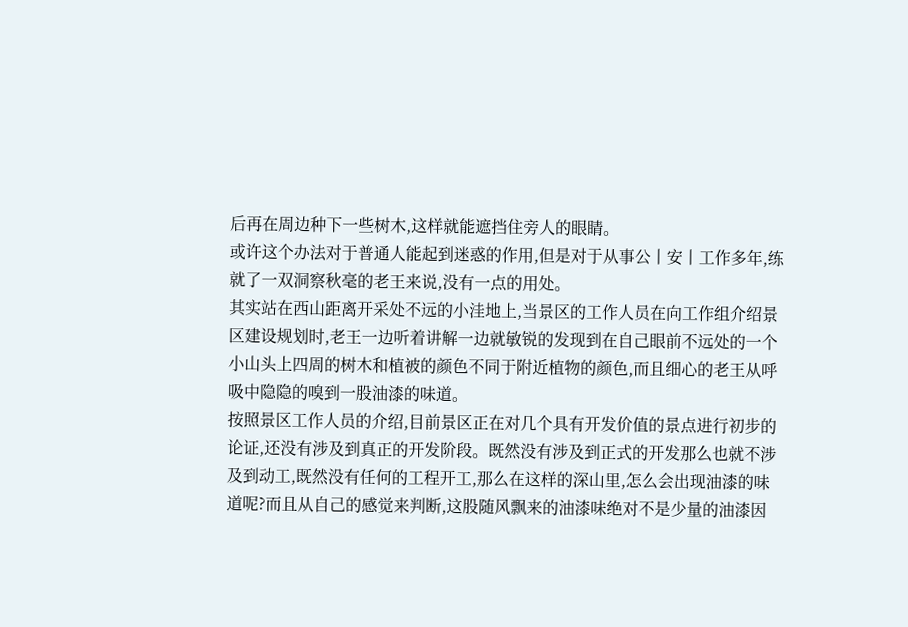后再在周边种下一些树木,这样就能遮挡住旁人的眼睛。
或许这个办法对于普通人能起到迷惑的作用,但是对于从事公丨安丨工作多年,练就了一双洞察秋毫的老王来说,没有一点的用处。
其实站在西山距离开采处不远的小洼地上,当景区的工作人员在向工作组介绍景区建设规划时,老王一边听着讲解一边就敏锐的发现到在自己眼前不远处的一个小山头上四周的树木和植被的颜色不同于附近植物的颜色,而且细心的老王从呼吸中隐隐的嗅到一股油漆的味道。
按照景区工作人员的介绍,目前景区正在对几个具有开发价值的景点进行初步的论证,还没有涉及到真正的开发阶段。既然没有涉及到正式的开发那么也就不涉及到动工,既然没有任何的工程开工,那么在这样的深山里,怎么会出现油漆的味道呢?而且从自己的感觉来判断,这股随风飘来的油漆味绝对不是少量的油漆因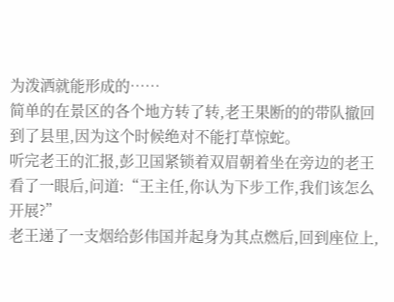为泼洒就能形成的……
简单的在景区的各个地方转了转,老王果断的的带队撤回到了县里,因为这个时候绝对不能打草惊蛇。
听完老王的汇报,彭卫国紧锁着双眉朝着坐在旁边的老王看了一眼后,问道:“王主任,你认为下步工作,我们该怎么开展?”
老王递了一支烟给彭伟国并起身为其点燃后,回到座位上,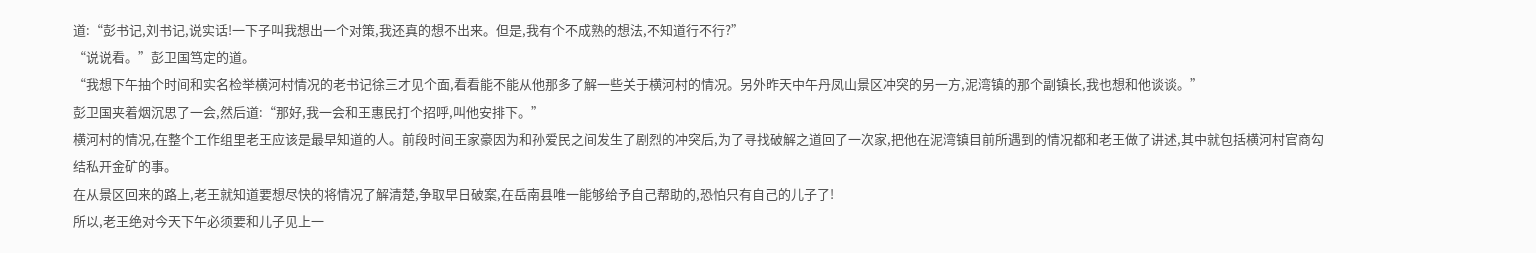道:“彭书记,刘书记,说实话!一下子叫我想出一个对策,我还真的想不出来。但是,我有个不成熟的想法,不知道行不行?”
“说说看。”彭卫国笃定的道。
“我想下午抽个时间和实名检举横河村情况的老书记徐三才见个面,看看能不能从他那多了解一些关于横河村的情况。另外昨天中午丹凤山景区冲突的另一方,泥湾镇的那个副镇长,我也想和他谈谈。”
彭卫国夹着烟沉思了一会,然后道:“那好,我一会和王惠民打个招呼,叫他安排下。”
横河村的情况,在整个工作组里老王应该是最早知道的人。前段时间王家豪因为和孙爱民之间发生了剧烈的冲突后,为了寻找破解之道回了一次家,把他在泥湾镇目前所遇到的情况都和老王做了讲述,其中就包括横河村官商勾结私开金矿的事。
在从景区回来的路上,老王就知道要想尽快的将情况了解清楚,争取早日破案,在岳南县唯一能够给予自己帮助的,恐怕只有自己的儿子了!
所以,老王绝对今天下午必须要和儿子见上一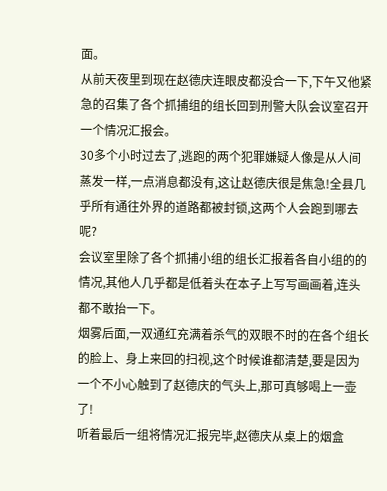面。
从前天夜里到现在赵德庆连眼皮都没合一下,下午又他紧急的召集了各个抓捕组的组长回到刑警大队会议室召开一个情况汇报会。
30多个小时过去了,逃跑的两个犯罪嫌疑人像是从人间蒸发一样,一点消息都没有,这让赵德庆很是焦急!全县几乎所有通往外界的道路都被封锁,这两个人会跑到哪去呢?
会议室里除了各个抓捕小组的组长汇报着各自小组的的情况,其他人几乎都是低着头在本子上写写画画着,连头都不敢抬一下。
烟雾后面,一双通红充满着杀气的双眼不时的在各个组长的脸上、身上来回的扫视,这个时候谁都清楚,要是因为一个不小心触到了赵德庆的气头上,那可真够喝上一壶了!
听着最后一组将情况汇报完毕,赵德庆从桌上的烟盒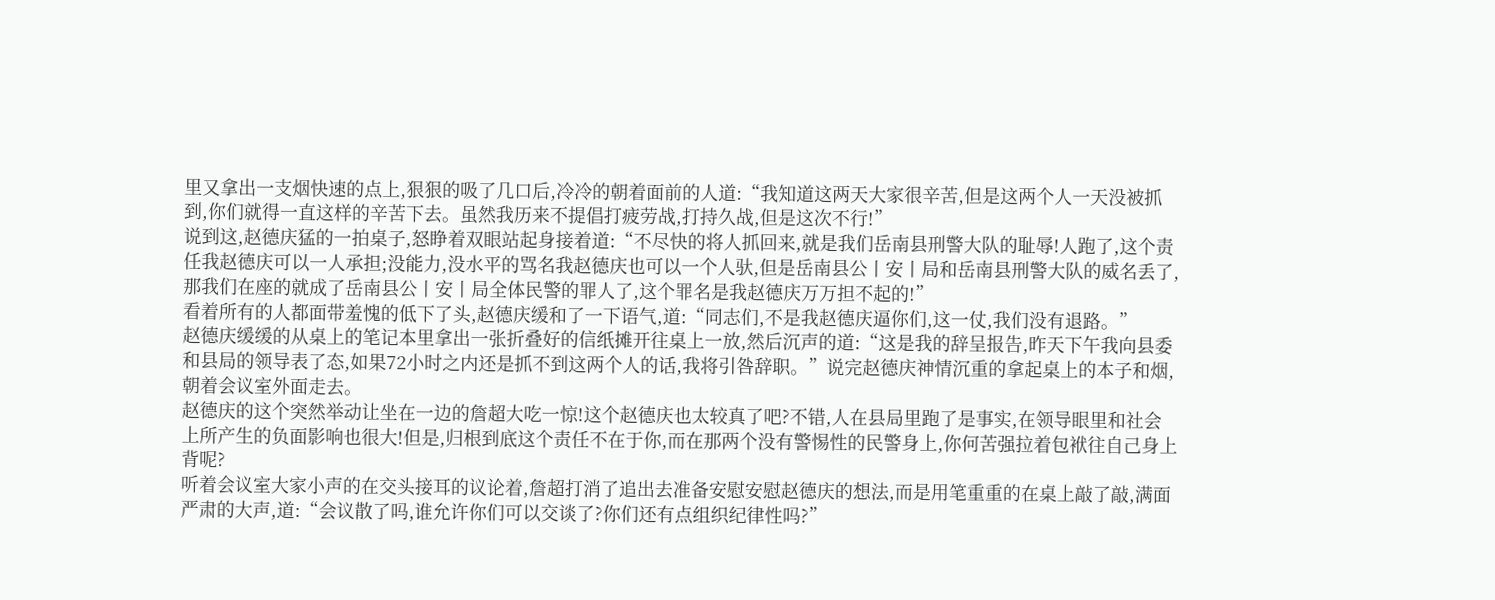里又拿出一支烟快速的点上,狠狠的吸了几口后,冷冷的朝着面前的人道:“我知道这两天大家很辛苦,但是这两个人一天没被抓到,你们就得一直这样的辛苦下去。虽然我历来不提倡打疲劳战,打持久战,但是这次不行!”
说到这,赵德庆猛的一拍桌子,怒睁着双眼站起身接着道:“不尽快的将人抓回来,就是我们岳南县刑警大队的耻辱!人跑了,这个责任我赵德庆可以一人承担;没能力,没水平的骂名我赵德庆也可以一个人驮,但是岳南县公丨安丨局和岳南县刑警大队的威名丢了,那我们在座的就成了岳南县公丨安丨局全体民警的罪人了,这个罪名是我赵德庆万万担不起的!”
看着所有的人都面带羞愧的低下了头,赵德庆缓和了一下语气,道:“同志们,不是我赵德庆逼你们,这一仗,我们没有退路。”
赵德庆缓缓的从桌上的笔记本里拿出一张折叠好的信纸摊开往桌上一放,然后沉声的道:“这是我的辞呈报告,昨天下午我向县委和县局的领导表了态,如果72小时之内还是抓不到这两个人的话,我将引咎辞职。”说完赵德庆神情沉重的拿起桌上的本子和烟,朝着会议室外面走去。
赵德庆的这个突然举动让坐在一边的詹超大吃一惊!这个赵德庆也太较真了吧?不错,人在县局里跑了是事实,在领导眼里和社会上所产生的负面影响也很大!但是,归根到底这个责任不在于你,而在那两个没有警惕性的民警身上,你何苦强拉着包袱往自己身上背呢?
听着会议室大家小声的在交头接耳的议论着,詹超打消了追出去准备安慰安慰赵德庆的想法,而是用笔重重的在桌上敲了敲,满面严肃的大声,道:“会议散了吗,谁允许你们可以交谈了?你们还有点组织纪律性吗?”